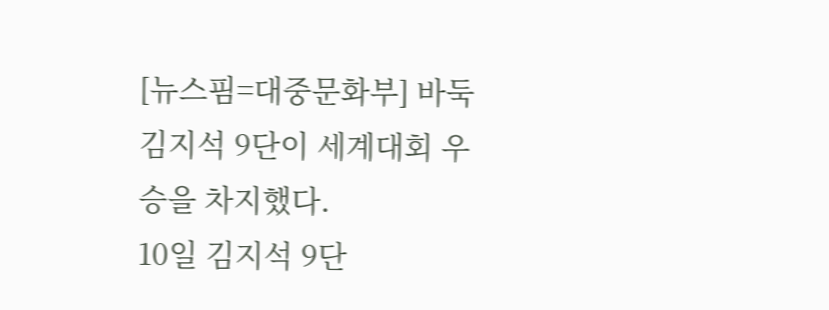[뉴스핌=대중문화부] 바둑 김지석 9단이 세계대회 우승을 차지했다.
10일 김지석 9단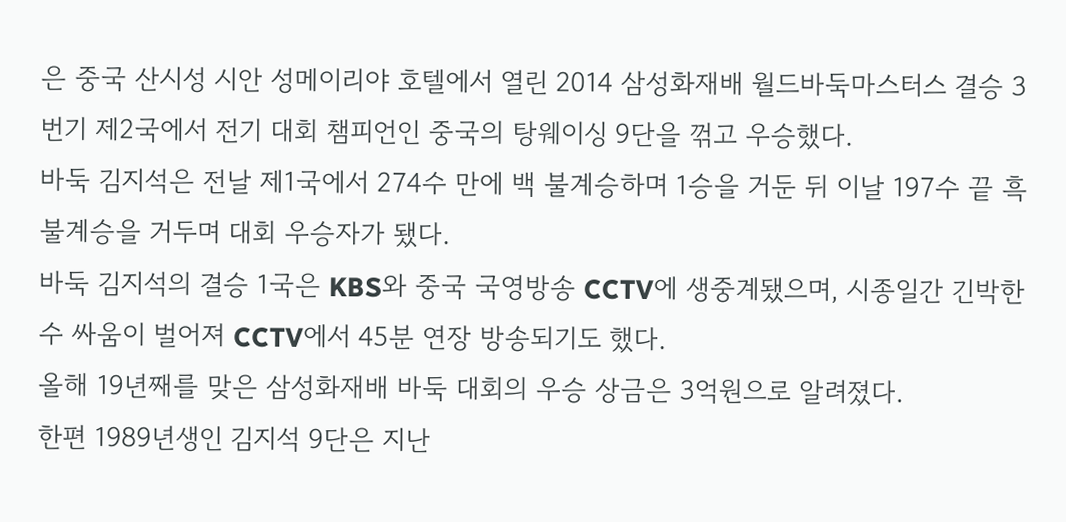은 중국 산시성 시안 성메이리야 호텔에서 열린 2014 삼성화재배 월드바둑마스터스 결승 3번기 제2국에서 전기 대회 챔피언인 중국의 탕웨이싱 9단을 꺾고 우승했다.
바둑 김지석은 전날 제1국에서 274수 만에 백 불계승하며 1승을 거둔 뒤 이날 197수 끝 흑 불계승을 거두며 대회 우승자가 됐다.
바둑 김지석의 결승 1국은 KBS와 중국 국영방송 CCTV에 생중계됐으며, 시종일간 긴박한 수 싸움이 벌어져 CCTV에서 45분 연장 방송되기도 했다.
올해 19년째를 맞은 삼성화재배 바둑 대회의 우승 상금은 3억원으로 알려졌다.
한편 1989년생인 김지석 9단은 지난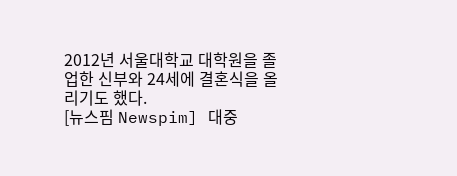2012년 서울대학교 대학원을 졸업한 신부와 24세에 결혼식을 올리기도 했다.
[뉴스핌 Newspim] 대중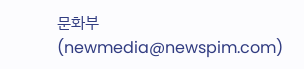문화부 (newmedia@newspim.com)